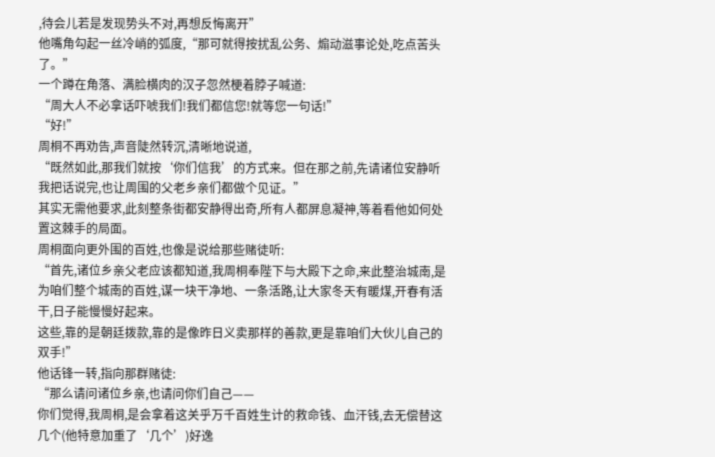,待会儿若是发现势头不对,再想反悔离开”
他嘴角勾起一丝冷峭的弧度,“那可就得按扰乱公务、煽动滋事论处,吃点苦头了。”
一个蹲在角落、满脸横肉的汉子忽然梗着脖子喊道:
“周大人不必拿话吓唬我们!我们都信您!就等您一句话!”
“好!”
周桐不再劝告,声音陡然转沉,清晰地说道,
“既然如此,那我们就按‘你们信我’的方式来。但在那之前,先请诸位安静听我把话说完,也让周围的父老乡亲们都做个见证。”
其实无需他要求,此刻整条街都安静得出奇,所有人都屏息凝神,等着看他如何处置这棘手的局面。
周桐面向更外围的百姓,也像是说给那些赌徒听:
“首先,诸位乡亲父老应该都知道,我周桐奉陛下与大殿下之命,来此整治城南,是为咱们整个城南的百姓,谋一块干净地、一条活路,让大家冬天有暖煤,开春有活干,日子能慢慢好起来。
这些,靠的是朝廷拨款,靠的是像昨日义卖那样的善款,更是靠咱们大伙儿自己的双手!”
他话锋一转,指向那群赌徒:
“那么请问诸位乡亲,也请问你们自己——
你们觉得,我周桐,是会拿着这关乎万千百姓生计的救命钱、血汗钱,去无偿替这几个(他特意加重了‘几个’)好逸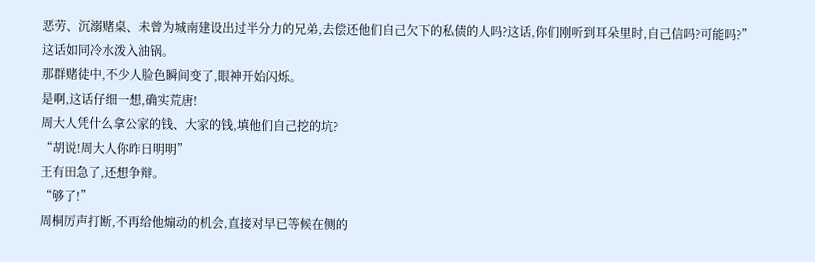恶劳、沉溺赌桌、未曾为城南建设出过半分力的兄弟,去偿还他们自己欠下的私债的人吗?这话,你们刚听到耳朵里时,自己信吗?可能吗?”
这话如同冷水泼入油锅。
那群赌徒中,不少人脸色瞬间变了,眼神开始闪烁。
是啊,这话仔细一想,确实荒唐!
周大人凭什么拿公家的钱、大家的钱,填他们自己挖的坑?
“胡说!周大人你昨日明明”
王有田急了,还想争辩。
“够了!”
周桐厉声打断,不再给他煽动的机会,直接对早已等候在侧的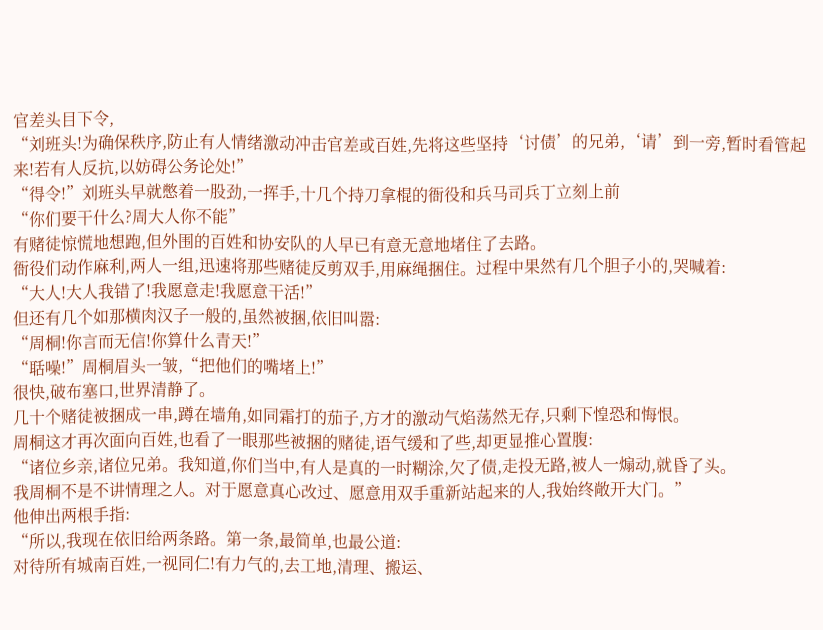官差头目下令,
“刘班头!为确保秩序,防止有人情绪激动冲击官差或百姓,先将这些坚持‘讨债’的兄弟,‘请’到一旁,暂时看管起来!若有人反抗,以妨碍公务论处!”
“得令!”刘班头早就憋着一股劲,一挥手,十几个持刀拿棍的衙役和兵马司兵丁立刻上前
“你们要干什么?周大人你不能”
有赌徒惊慌地想跑,但外围的百姓和协安队的人早已有意无意地堵住了去路。
衙役们动作麻利,两人一组,迅速将那些赌徒反剪双手,用麻绳捆住。过程中果然有几个胆子小的,哭喊着:
“大人!大人我错了!我愿意走!我愿意干活!”
但还有几个如那横肉汉子一般的,虽然被捆,依旧叫嚣:
“周桐!你言而无信!你算什么青天!”
“聒噪!”周桐眉头一皱,“把他们的嘴堵上!”
很快,破布塞口,世界清静了。
几十个赌徒被捆成一串,蹲在墙角,如同霜打的茄子,方才的激动气焰荡然无存,只剩下惶恐和悔恨。
周桐这才再次面向百姓,也看了一眼那些被捆的赌徒,语气缓和了些,却更显推心置腹:
“诸位乡亲,诸位兄弟。我知道,你们当中,有人是真的一时糊涂,欠了债,走投无路,被人一煽动,就昏了头。
我周桐不是不讲情理之人。对于愿意真心改过、愿意用双手重新站起来的人,我始终敞开大门。”
他伸出两根手指:
“所以,我现在依旧给两条路。第一条,最简单,也最公道:
对待所有城南百姓,一视同仁!有力气的,去工地,清理、搬运、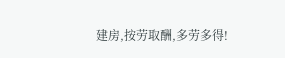建房,按劳取酬,多劳多得!